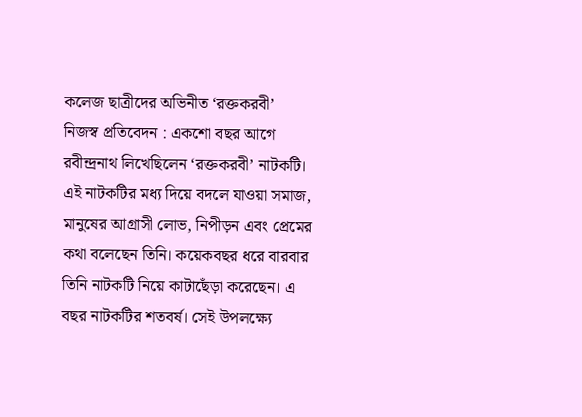কলেজ ছাত্রীদের অভিনীত ‘রক্তকরবী’
নিজস্ব প্রতিবেদন : একশো বছর আগে রবীন্দ্রনাথ লিখেছিলেন ‘রক্তকরবী’ নাটকটি। এই নাটকটির মধ্য দিয়ে বদলে যাওয়া সমাজ, মানুষের আগ্রাসী লোভ, নিপীড়ন এবং প্রেমের কথা বলেছেন তিনি। কয়েকবছর ধরে বারবার তিনি নাটকটি নিয়ে কাটাছেঁড়া করেছেন। এ বছর নাটকটির শতবর্ষ। সেই উপলক্ষ্যে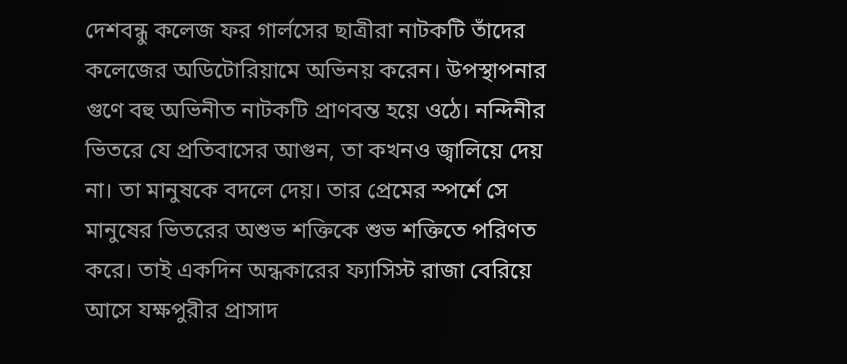দেশবন্ধু কলেজ ফর গার্লসের ছাত্রীরা নাটকটি তাঁদের কলেজের অডিটোরিয়ামে অভিনয় করেন। উপস্থাপনার গুণে বহু অভিনীত নাটকটি প্রাণবন্ত হয়ে ওঠে। নন্দিনীর ভিতরে যে প্রতিবাসের আগুন, তা কখনও জ্বালিয়ে দেয় না। তা মানুষকে বদলে দেয়। তার প্রেমের স্পর্শে সে মানুষের ভিতরের অশুভ শক্তিকে শুভ শক্তিতে পরিণত করে। তাই একদিন অন্ধকারের ফ্যাসিস্ট রাজা বেরিয়ে আসে যক্ষপুরীর প্রাসাদ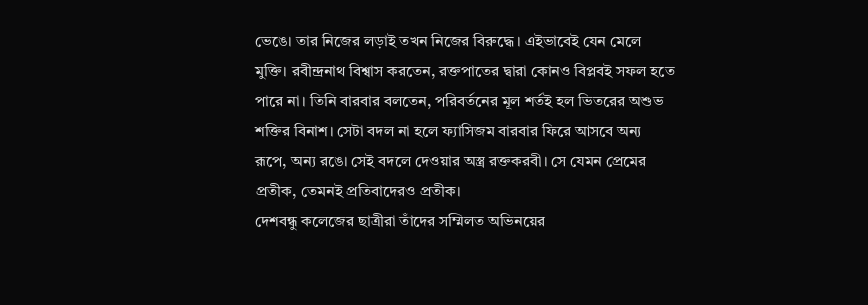ভেঙে। তার নিজের লড়াই তখন নিজের বিরুদ্ধে। এইভাবেই যেন মেলে মুক্তি। রবীন্দ্রনাথ বিশ্বাস করতেন, রক্তপাতের দ্বারা কোনও বিপ্লবই সফল হতে পারে না। তিনি বারবার বলতেন, পরিবর্তনের মূল শর্তই হল ভিতরের অশুভ শক্তির বিনাশ। সেটা বদল না হলে ফ্যাসিজম বারবার ফিরে আসবে অন্য রূপে, অন্য রঙে। সেই বদলে দেওয়ার অস্ত্র রক্তকরবী। সে যেমন প্রেমের প্রতীক, তেমনই প্রতিবাদেরও প্রতীক।
দেশবন্ধু কলেজের ছাত্রীরা তাঁদের সম্মিলত অভিনয়ের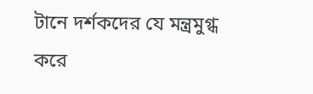টানে দর্শকদের যে মন্ত্রমুগ্ধ করে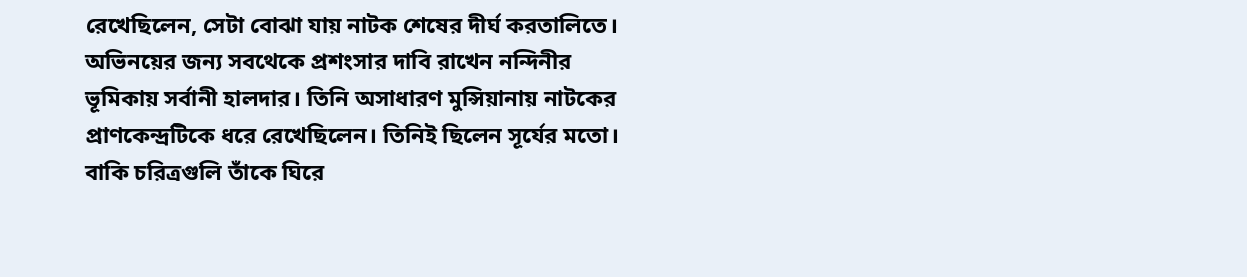রেখেছিলেন, সেটা বোঝা যায় নাটক শেষের দীর্ঘ করতালিতে। অভিনয়ের জন্য সবথেকে প্রশংসার দাবি রাখেন নন্দিনীর ভূমিকায় সর্বানী হালদার। তিনি অসাধারণ মুন্সিয়ানায় নাটকের প্রাণকেন্দ্রটিকে ধরে রেখেছিলেন। তিনিই ছিলেন সূর্যের মতো। বাকি চরিত্রগুলি তাঁকে ঘিরে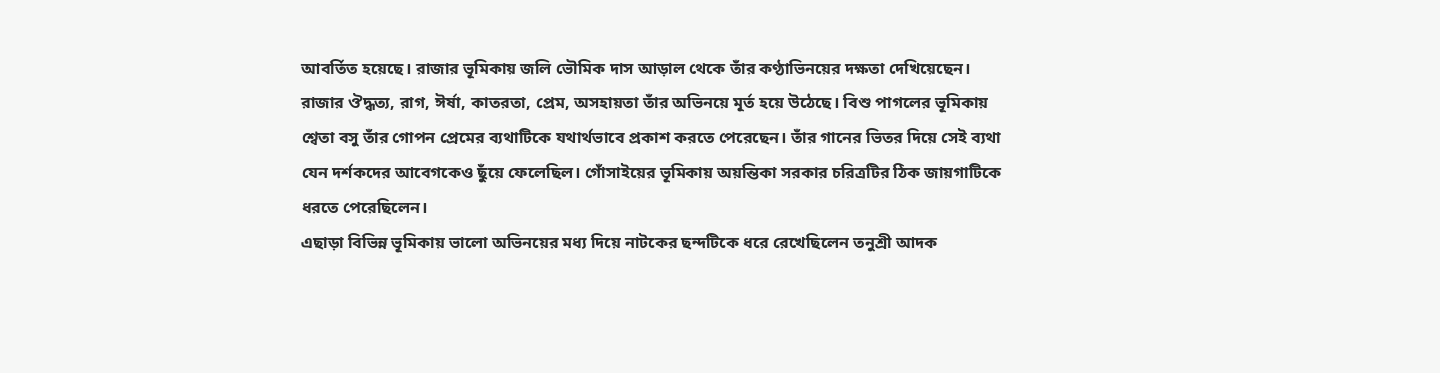আবর্তিত হয়েছে। রাজার ভূমিকায় জলি ভৌমিক দাস আড়াল থেকে তাঁর কণ্ঠাভিনয়ের দক্ষতা দেখিয়েছেন। রাজার ঔদ্ধত্য, রাগ, ঈর্ষা, কাতরতা, প্রেম, অসহায়তা তাঁর অভিনয়ে মূর্ত হয়ে উঠেছে। বিশু পাগলের ভূমিকায় শ্বেতা বসু তাঁর গোপন প্রেমের ব্যথাটিকে যথার্থভাবে প্রকাশ করতে পেরেছেন। তাঁর গানের ভিতর দিয়ে সেই ব্যথা যেন দর্শকদের আবেগকেও ছুঁয়ে ফেলেছিল। গোঁসাইয়ের ভূমিকায় অয়ন্তিকা সরকার চরিত্রটির ঠিক জায়গাটিকে ধরতে পেরেছিলেন।
এছাড়া বিভিন্ন ভূমিকায় ভালো অভিনয়ের মধ্য দিয়ে নাটকের ছন্দটিকে ধরে রেখেছিলেন তনুশ্রী আদক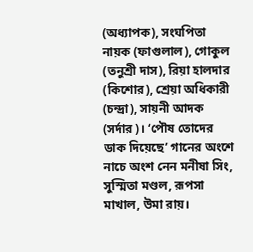(অধ্যাপক), সংঘপিতা নায়ক (ফাগুলাল), গোকুল (তনুশ্রী দাস), রিয়া হালদার (কিশোর), শ্রেয়া অধিকারী (চন্দ্রা), সায়নী আদক (সর্দার)। ‘পৌষ তোদের ডাক দিয়েছে’ গানের অংশে নাচে অংশ নেন মনীষা সিং, সুস্মিতা মণ্ডল, রূপসা মাখাল, উমা রায়।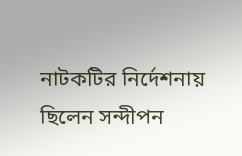নাটকটির নির্দেশনায় ছিলেন সন্দীপন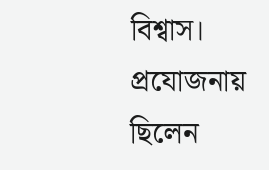বিশ্বাস। প্রযোজনায় ছিলেন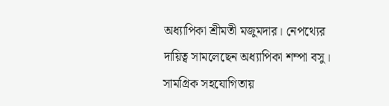অধ্যাপিকা শ্রীমতী মজুমদার। নেপথ্যের দায়িত্ব সামলেছেন অধ্যাপিকা শম্পা বসু। সামগ্রিক সহযোগিতায়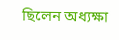ছিলেন অধ্যক্ষা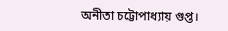অনীতা চট্টোপাধ্যায় গুপ্ত।